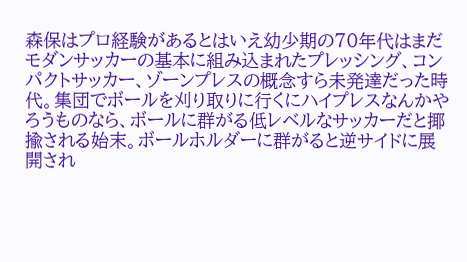森保はプロ経験があるとはいえ幼少期の70年代はまだモダンサッカーの基本に組み込まれたプレッシング、コンパクトサッカー、ゾーンプレスの概念すら未発達だった時代。集団でボールを刈り取りに行くにハイプレスなんかやろうものなら、ボールに群がる低レベルなサッカーだと揶揄される始末。ボールホルダーに群がると逆サイドに展開され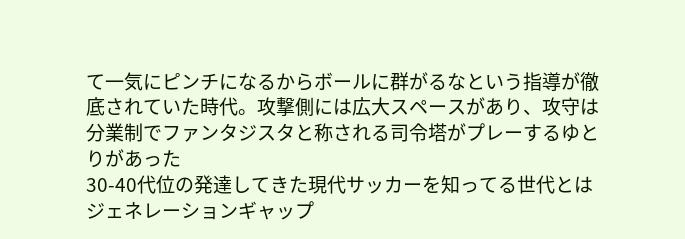て一気にピンチになるからボールに群がるなという指導が徹底されていた時代。攻撃側には広大スペースがあり、攻守は分業制でファンタジスタと称される司令塔がプレーするゆとりがあった
30-40代位の発達してきた現代サッカーを知ってる世代とはジェネレーションギャップ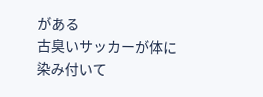がある
古臭いサッカーが体に染み付いて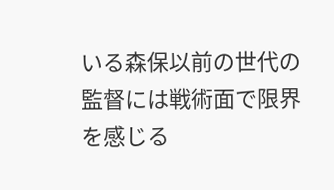いる森保以前の世代の監督には戦術面で限界を感じる